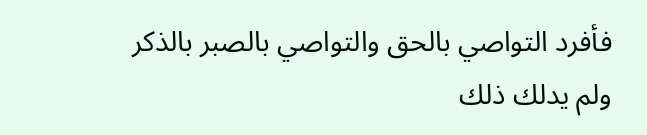فأفرد التواصي بالحق والتواصي بالصبر بالذكر ولم يدلك ذلك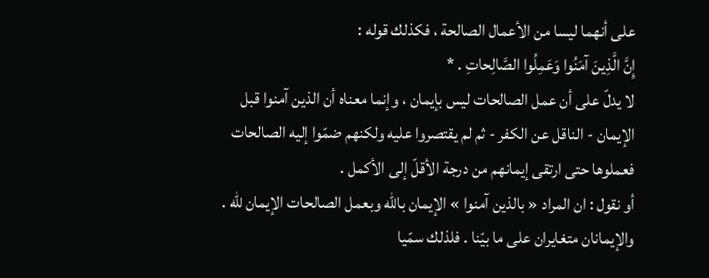على أنهما ليسا من الأعمال الصالحة ، فكذلك قوله :
إِنَّ الَّذِينَ آمَنُوا وَعَمِلُوا الصَّالِحاتِ . *
لا يدلّ على أن عمل الصالحات ليس بإيمان ، وإنما معناه أن الذين آمنوا قبل الإيمان - الناقل عن الكفر - ثم لم يقتصروا عليه ولكنهم ضمّوا إليه الصالحات فعملوها حتى ارتقى إيمانهم من درجة الأقلّ إلى الأكمل .
أو نقول : ان المراد « بالذين آمنوا » الإيمان باللّه وبعمل الصالحات الإيمان للّه . والإيمانان متغايران على ما بيّنا . فلذلك سمّيا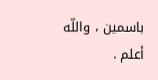باسمين ، واللّه أعلم .